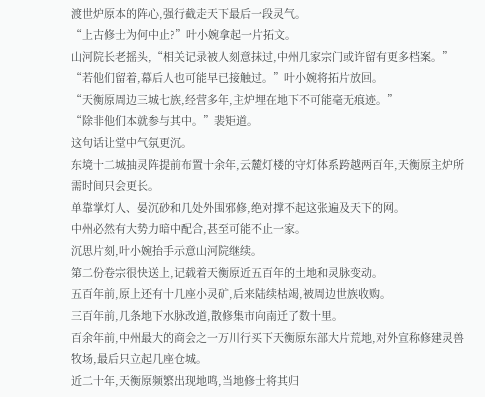渡世炉原本的阵心,强行截走天下最后一段灵气。
“上古修士为何中止?”叶小婉拿起一片拓文。
山河院长老摇头,“相关记录被人刻意抹过,中州几家宗门或许留有更多档案。”
“若他们留着,幕后人也可能早已接触过。”叶小婉将拓片放回。
“天衡原周边三城七族,经营多年,主炉埋在地下不可能毫无痕迹。”
“除非他们本就参与其中。”裴矩道。
这句话让堂中气氛更沉。
东境十二城抽灵阵提前布置十余年,云麓灯楼的守灯体系跨越两百年,天衡原主炉所需时间只会更长。
单靠掌灯人、晏沉砂和几处外围邪修,绝对撑不起这张遍及天下的网。
中州必然有大势力暗中配合,甚至可能不止一家。
沉思片刻,叶小婉抬手示意山河院继续。
第二份卷宗很快送上,记载着天衡原近五百年的土地和灵脉变动。
五百年前,原上还有十几座小灵矿,后来陆续枯竭,被周边世族收购。
三百年前,几条地下水脉改道,散修集市向南迁了数十里。
百余年前,中州最大的商会之一万川行买下天衡原东部大片荒地,对外宣称修建灵兽牧场,最后只立起几座仓城。
近二十年,天衡原频繁出现地鸣,当地修士将其归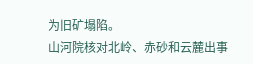为旧矿塌陷。
山河院核对北岭、赤砂和云麓出事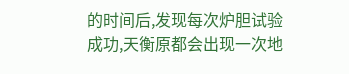的时间后,发现每次炉胆试验成功,天衡原都会出现一次地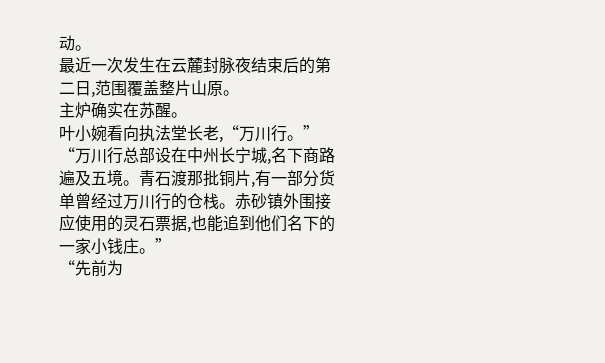动。
最近一次发生在云麓封脉夜结束后的第二日,范围覆盖整片山原。
主炉确实在苏醒。
叶小婉看向执法堂长老,“万川行。”
“万川行总部设在中州长宁城,名下商路遍及五境。青石渡那批铜片,有一部分货单曾经过万川行的仓栈。赤砂镇外围接应使用的灵石票据,也能追到他们名下的一家小钱庄。”
“先前为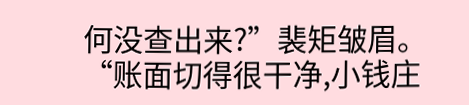何没查出来?”裴矩皱眉。
“账面切得很干净,小钱庄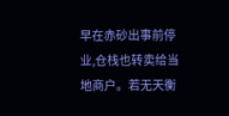早在赤砂出事前停业,仓栈也转卖给当地商户。若无天衡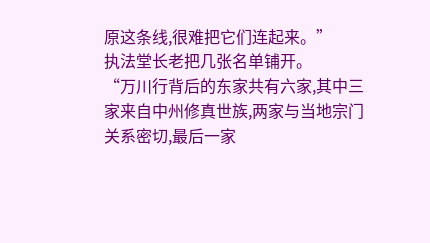原这条线,很难把它们连起来。”
执法堂长老把几张名单铺开。
“万川行背后的东家共有六家,其中三家来自中州修真世族,两家与当地宗门关系密切,最后一家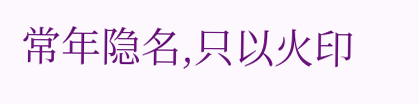常年隐名,只以火印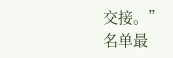交接。”
名单最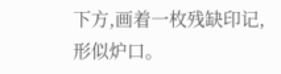下方,画着一枚残缺印记,形似炉口。